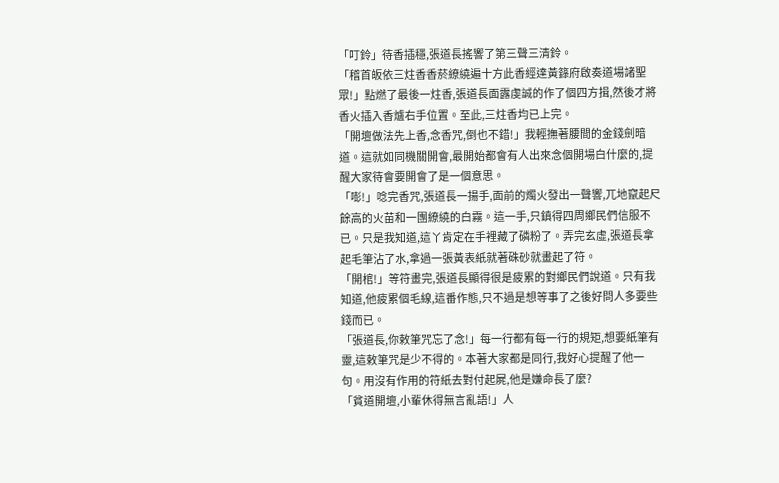「叮鈴」待香插穩,張道長搖響了第三聲三清鈴。
「稽首皈依三炷香香菸繚繞遍十方此香經達黃籙府啟奏道場諸聖眾!」點燃了最後一炷香,張道長面露虔誠的作了個四方揖,然後才將香火插入香爐右手位置。至此,三炷香均已上完。
「開壇做法先上香,念香咒,倒也不錯!」我輕撫著腰間的金錢劍暗道。這就如同機關開會,最開始都會有人出來念個開場白什麼的,提醒大家待會要開會了是一個意思。
「嘭!」唸完香咒,張道長一揚手,面前的燭火發出一聲響,兀地竄起尺餘高的火苗和一團繚繞的白霧。這一手,只鎮得四周鄉民們信服不已。只是我知道,這丫肯定在手裡藏了磷粉了。弄完玄虛,張道長拿起毛筆沾了水,拿過一張黃表紙就著硃砂就畫起了符。
「開棺!」等符畫完,張道長顯得很是疲累的對鄉民們說道。只有我知道,他疲累個毛線,這番作態,只不過是想等事了之後好問人多要些錢而已。
「張道長,你敕筆咒忘了念!」每一行都有每一行的規矩,想要紙筆有靈,這敕筆咒是少不得的。本著大家都是同行,我好心提醒了他一句。用沒有作用的符紙去對付起屍,他是嫌命長了麼?
「貧道開壇,小輩休得無言亂語!」人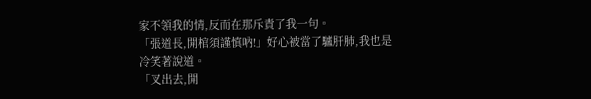家不領我的情,反而在那斥責了我一句。
「張道長,開棺須謹慎吶!」好心被當了驢肝肺,我也是冷笑著說道。
「叉出去,開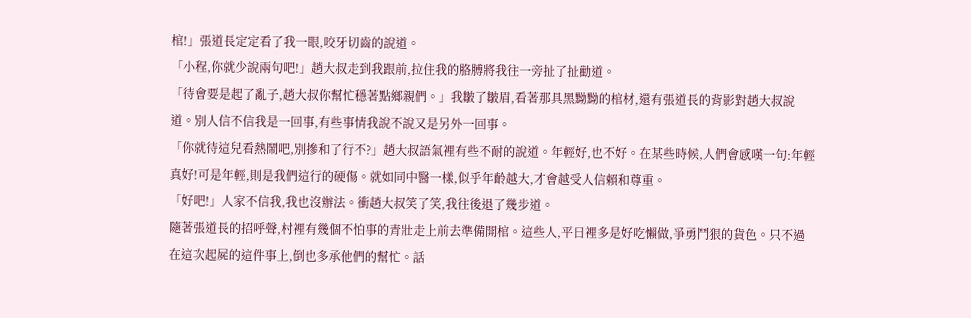棺!」張道長定定看了我一眼,咬牙切齒的說道。
「小程,你就少說兩句吧!」趙大叔走到我跟前,拉住我的胳膊將我往一旁扯了扯勸道。
「待會要是起了亂子,趙大叔你幫忙穩著點鄉親們。」我皺了皺眉,看著那具黑黝黝的棺材,還有張道長的背影對趙大叔說道。別人信不信我是一回事,有些事情我說不說又是另外一回事。
「你就待這兒看熱鬧吧,別摻和了行不?」趙大叔語氣裡有些不耐的說道。年輕好,也不好。在某些時候,人們會感嘆一句:年輕真好!可是年輕,則是我們這行的硬傷。就如同中醫一樣,似乎年齡越大,才會越受人信賴和尊重。
「好吧!」人家不信我,我也沒辦法。衝趙大叔笑了笑,我往後退了幾步道。
隨著張道長的招呼聲,村裡有幾個不怕事的青壯走上前去準備開棺。這些人,平日裡多是好吃懶做,爭勇鬥狠的貨色。只不過在這次起屍的這件事上,倒也多承他們的幫忙。話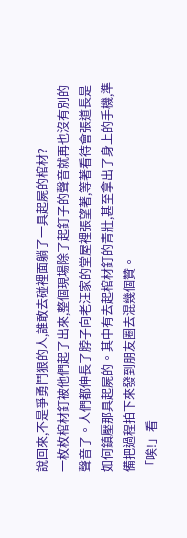說回來,不是爭勇鬥狠的人,誰敢去碰裡面躺了一具起屍的棺材?
一枚枚棺材釘被他們起了出來,整個現場除了起釘子的聲音就再也沒有別的聲音了。人們都伸長了脖子向老汪家的堂屋裡張望著,等著看待會張道長是如何鎮壓那具起屍的。其中有去起棺材釘的青壯,甚至拿出了身上的手機,準備把過程拍下來發到朋友圈去混幾個贊。
「唉!」看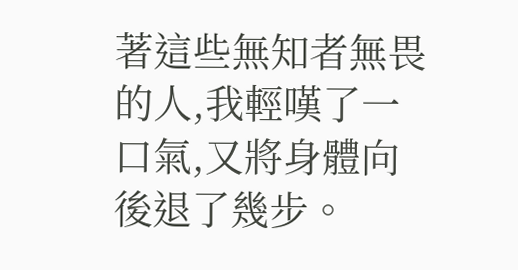著這些無知者無畏的人,我輕嘆了一口氣,又將身體向後退了幾步。